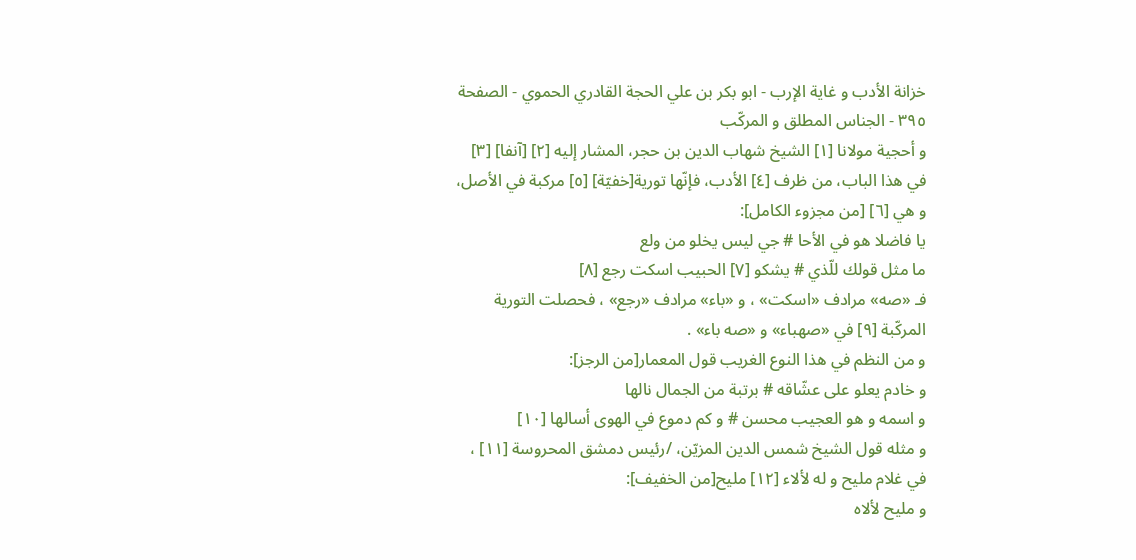خزانة الأدب و غاية الإرب - ابو بكر بن علي الحجة القادري الحموي - الصفحة ٣٩٥ - الجناس المطلق و المركّب
و أحجية مولانا [١] الشيخ شهاب الدين بن حجر، المشار إليه [٢] [آنفا] [٣] في هذا الباب، من ظرف [٤] الأدب، فإنّها تورية[خفيّة] [٥] مركبة في الأصل، و هي [٦] [من مجزوء الكامل]:
يا فاضلا هو في الأحا # جي ليس يخلو من ولع
ما مثل قولك للّذي # يشكو [٧] الحبيب اسكت رجع [٨]
فـ «صه» مرادف «اسكت» ، و «باء» مرادف «رجع» ، فحصلت التورية المركّبة [٩] في «صهباء» و «صه باء» .
و من النظم في هذا النوع الغريب قول المعمار[من الرجز]:
و خادم يعلو على عشّاقه # برتبة من الجمال نالها
و اسمه و هو العجيب محسن # و كم دموع في الهوى أسالها [١٠]
و مثله قول الشيخ شمس الدين المزيّن، /رئيس دمشق المحروسة [١١] ، في غلام مليح و له لألاء [١٢] مليح[من الخفيف]:
و مليح لألاه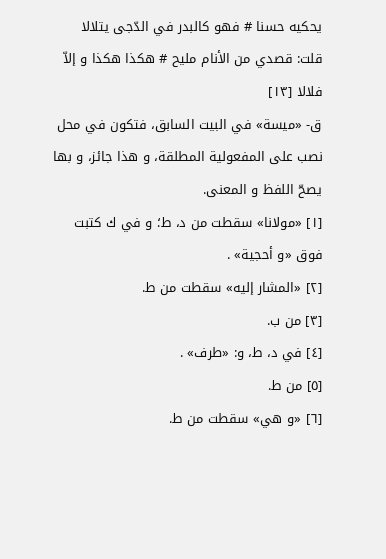يحكيه حسنا # فهو كالبدر في الدّجى يتلالا
قلت: قصدي من الأنام مليح # هكذا هكذا و إلاّ فلالا [١٣]
ق- «ميسة» في البيت السابق، فتكون في محل نصب على المفعولية المطلقة، و هذا جائز، و بها يصحّ اللفظ و المعنى.
[١] «مولانا» سقطت من د، ط؛ و في ك كتبت فوق «و أحجية» .
[٢] «المشار إليه» سقطت من ط.
[٣] من ب.
[٤] في د، ط، و: «طرف» .
[٥] من ط.
[٦] «و هي» سقطت من ط.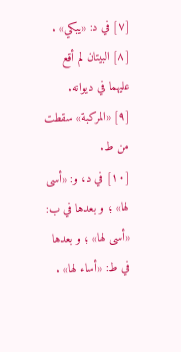[٧] في د: «يبكي» .
[٨] البيتان لم أقع عليهما في ديوانه.
[٩] «المركبة» سقطت من ط.
[١٠] في د، و: «أسى لها» ؛ و بعدها في ب:
«أسى لها» ؛ و بعدها في ط: «أساء لها» .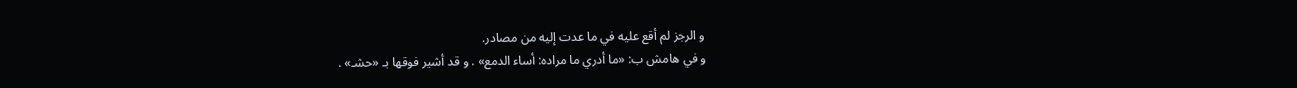و الرجز لم أقع عليه في ما عدت إليه من مصادر.
و في هامش ب: «ما أدري ما مراده: أساء الدمع» . و قد أشير فوقها بـ «حشـ» .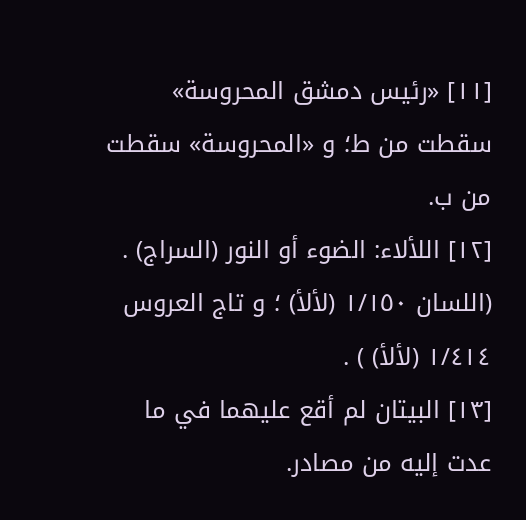[١١] «رئيس دمشق المحروسة» سقطت من ط؛ و «المحروسة» سقطت من ب.
[١٢] اللألاء: الضوء أو النور (السراج) .
(اللسان ١/١٥٠ (لألأ) ؛ و تاج العروس ١/٤١٤ (لألأ) ) .
[١٣] البيتان لم أقع عليهما في ما عدت إليه من مصادر.